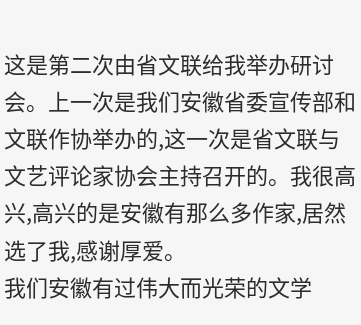这是第二次由省文联给我举办研讨会。上一次是我们安徽省委宣传部和文联作协举办的,这一次是省文联与文艺评论家协会主持召开的。我很高兴,高兴的是安徽有那么多作家,居然选了我,感谢厚爱。
我们安徽有过伟大而光荣的文学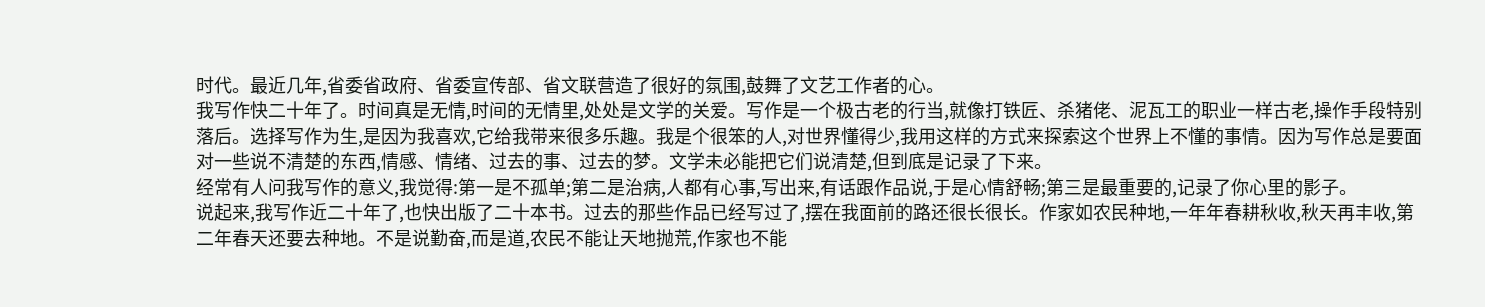时代。最近几年,省委省政府、省委宣传部、省文联营造了很好的氛围,鼓舞了文艺工作者的心。
我写作快二十年了。时间真是无情,时间的无情里,处处是文学的关爱。写作是一个极古老的行当,就像打铁匠、杀猪佬、泥瓦工的职业一样古老,操作手段特别落后。选择写作为生,是因为我喜欢,它给我带来很多乐趣。我是个很笨的人,对世界懂得少,我用这样的方式来探索这个世界上不懂的事情。因为写作总是要面对一些说不清楚的东西,情感、情绪、过去的事、过去的梦。文学未必能把它们说清楚,但到底是记录了下来。
经常有人问我写作的意义,我觉得:第一是不孤单;第二是治病,人都有心事,写出来,有话跟作品说,于是心情舒畅;第三是最重要的,记录了你心里的影子。
说起来,我写作近二十年了,也快出版了二十本书。过去的那些作品已经写过了,摆在我面前的路还很长很长。作家如农民种地,一年年春耕秋收,秋天再丰收,第二年春天还要去种地。不是说勤奋,而是道,农民不能让天地抛荒,作家也不能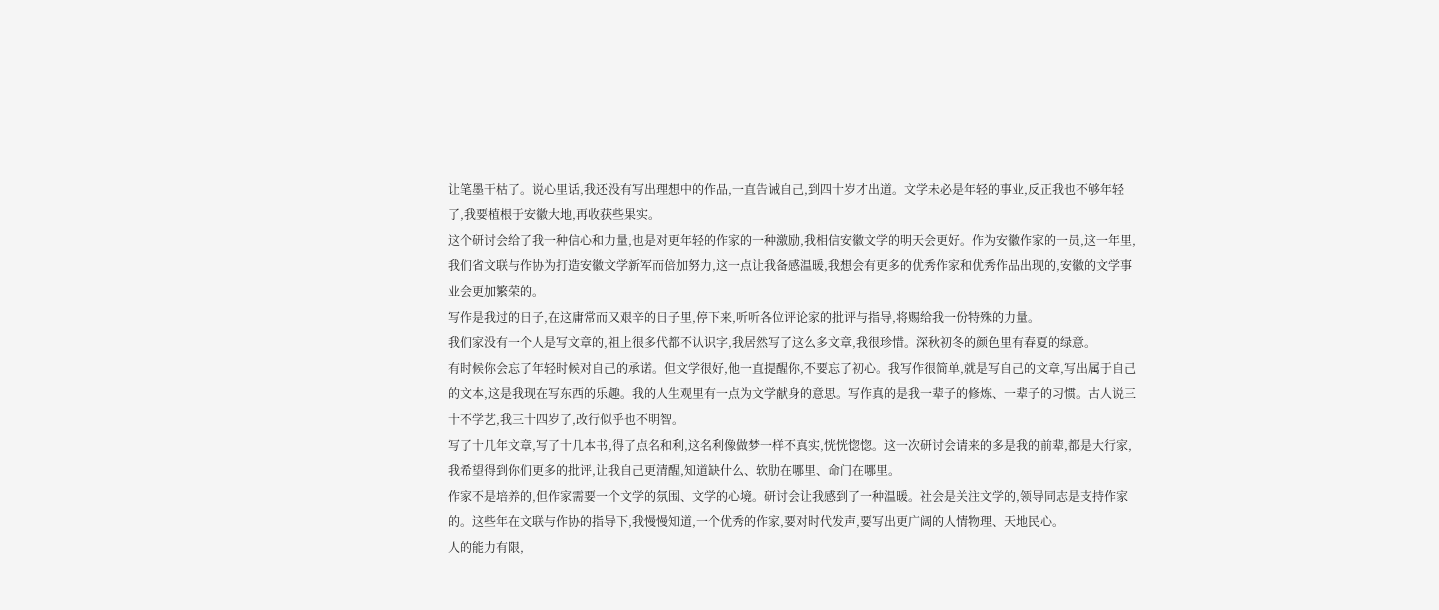让笔墨干枯了。说心里话,我还没有写出理想中的作品,一直告诫自己,到四十岁才出道。文学未必是年轻的事业,反正我也不够年轻了,我要植根于安徽大地,再收获些果实。
这个研讨会给了我一种信心和力量,也是对更年轻的作家的一种激励,我相信安徽文学的明天会更好。作为安徽作家的一员,这一年里,我们省文联与作协为打造安徽文学新军而倍加努力,这一点让我备感温暖,我想会有更多的优秀作家和优秀作品出现的,安徽的文学事业会更加繁荣的。
写作是我过的日子,在这庸常而又艰辛的日子里,停下来,听听各位评论家的批评与指导,将赐给我一份特殊的力量。
我们家没有一个人是写文章的,祖上很多代都不认识字,我居然写了这么多文章,我很珍惜。深秋初冬的颜色里有春夏的绿意。
有时候你会忘了年轻时候对自己的承诺。但文学很好,他一直提醒你,不要忘了初心。我写作很简单,就是写自己的文章,写出属于自己的文本,这是我现在写东西的乐趣。我的人生观里有一点为文学献身的意思。写作真的是我一辈子的修炼、一辈子的习惯。古人说三十不学艺,我三十四岁了,改行似乎也不明智。
写了十几年文章,写了十几本书,得了点名和利,这名利像做梦一样不真实,恍恍惚惚。这一次研讨会请来的多是我的前辈,都是大行家,我希望得到你们更多的批评,让我自己更清醒,知道缺什么、软肋在哪里、命门在哪里。
作家不是培养的,但作家需要一个文学的氛围、文学的心境。研讨会让我感到了一种温暖。社会是关注文学的,领导同志是支持作家的。这些年在文联与作协的指导下,我慢慢知道,一个优秀的作家,要对时代发声,要写出更广阔的人情物理、天地民心。
人的能力有限,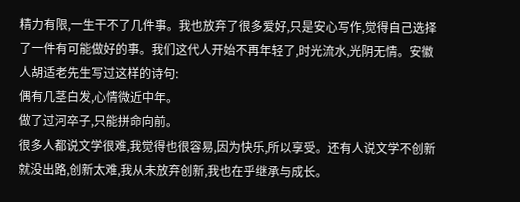精力有限,一生干不了几件事。我也放弃了很多爱好,只是安心写作,觉得自己选择了一件有可能做好的事。我们这代人开始不再年轻了,时光流水,光阴无情。安徽人胡适老先生写过这样的诗句:
偶有几茎白发,心情微近中年。
做了过河卒子,只能拼命向前。
很多人都说文学很难,我觉得也很容易,因为快乐,所以享受。还有人说文学不创新就没出路,创新太难,我从未放弃创新,我也在乎继承与成长。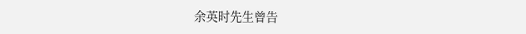余英时先生曾告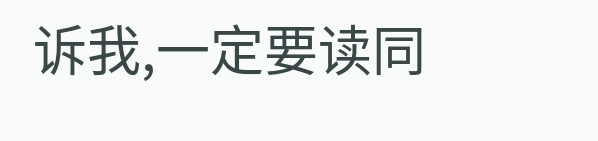诉我,一定要读同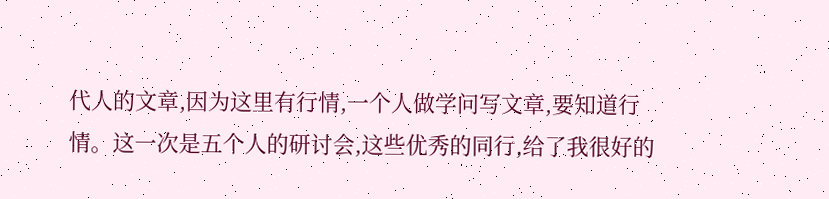代人的文章,因为这里有行情,一个人做学问写文章,要知道行情。这一次是五个人的研讨会,这些优秀的同行,给了我很好的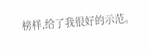榜样,给了我很好的示范。